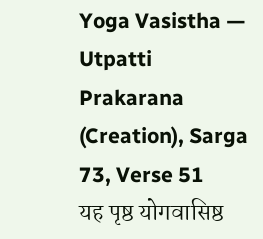Yoga Vasistha — Utpatti Prakarana (Creation), Sarga 73, Verse 51
यह पृष्ठ योगवासिष्ठ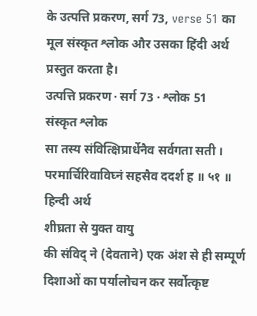के उत्पत्ति प्रकरण, सर्ग 73, verse 51 का मूल संस्कृत श्लोक और उसका हिंदी अर्थ प्रस्तुत करता है।
उत्पत्ति प्रकरण · सर्ग 73 · श्लोक 51
संस्कृत श्लोक
सा तस्य संवित्क्षिप्रार्धेनैव सर्वगता सती ।
परमार्चिरिवाविघ्नं सहसैव ददर्श ह ॥ ५१ ॥
हिन्दी अर्थ
शीघ्रता से युक्त वायु
की संविद् ने (देवताने) एक अंश से ही सम्पूर्ण दिशाओं का पर्यालोचन कर सर्वोत्कृष्ट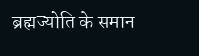ब्रह्मज्योति के समान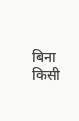बिना किसी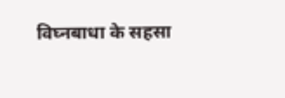विघ्नबाधा के सहसा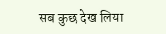सब कुछ देख लिया